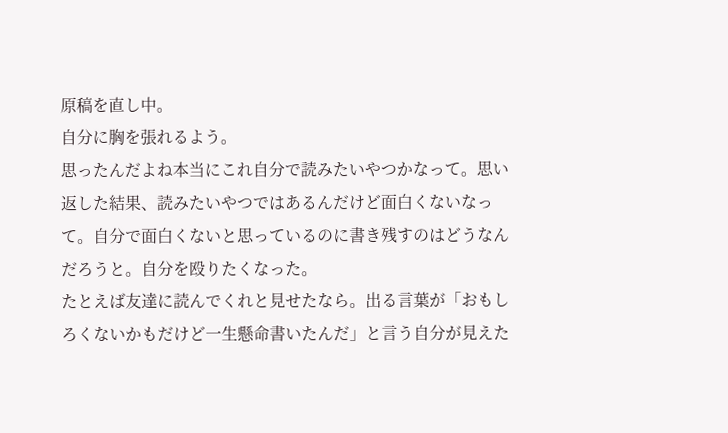原稿を直し中。
自分に胸を張れるよう。
思ったんだよね本当にこれ自分で読みたいやつかなって。思い返した結果、読みたいやつではあるんだけど面白くないなって。自分で面白くないと思っているのに書き残すのはどうなんだろうと。自分を殴りたくなった。
たとえば友達に読んでくれと見せたなら。出る言葉が「おもしろくないかもだけど一生懸命書いたんだ」と言う自分が見えた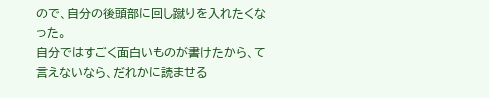ので、自分の後頭部に回し蹴りを入れたくなった。
自分ではすごく面白いものが書けたから、て言えないなら、だれかに読ませる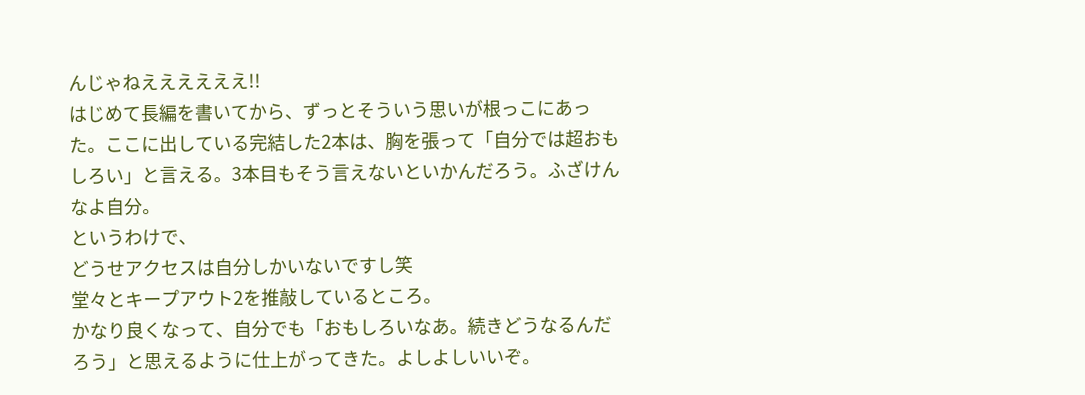んじゃねええええええ!!
はじめて長編を書いてから、ずっとそういう思いが根っこにあった。ここに出している完結した2本は、胸を張って「自分では超おもしろい」と言える。3本目もそう言えないといかんだろう。ふざけんなよ自分。
というわけで、
どうせアクセスは自分しかいないですし笑
堂々とキープアウト2を推敲しているところ。
かなり良くなって、自分でも「おもしろいなあ。続きどうなるんだろう」と思えるように仕上がってきた。よしよしいいぞ。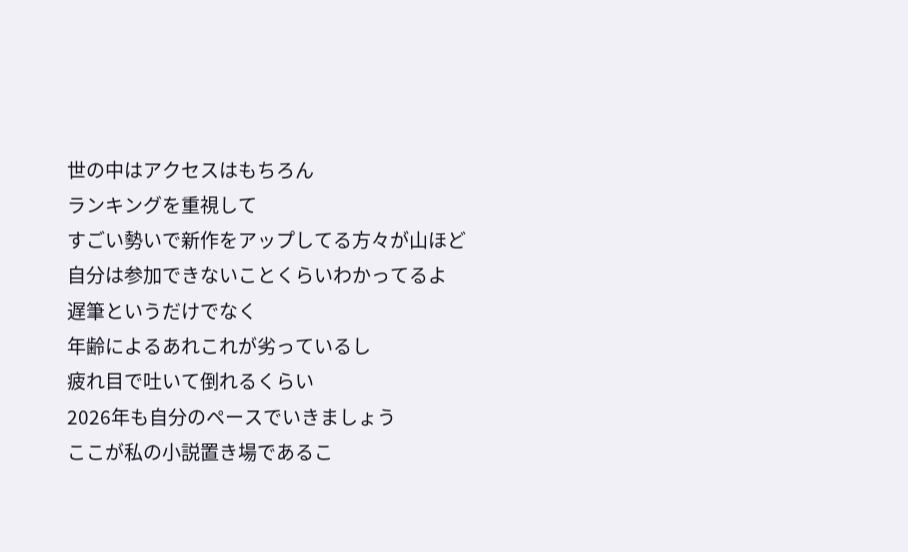世の中はアクセスはもちろん
ランキングを重視して
すごい勢いで新作をアップしてる方々が山ほど
自分は参加できないことくらいわかってるよ
遅筆というだけでなく
年齢によるあれこれが劣っているし
疲れ目で吐いて倒れるくらい
2026年も自分のペースでいきましょう
ここが私の小説置き場であるこ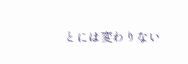とには変わりない